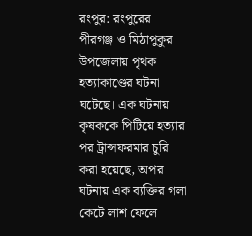রংপুর: রংপুরের পীরগঞ্জ ও মিঠাপুকুর উপজেলায় পৃথক হত্যাকাণ্ডের ঘটনা ঘটেছে। এক ঘটনায় কৃষককে পিটিয়ে হত্যার পর ট্রান্সফরমার চুরি করা হয়েছে, অপর ঘটনায় এক ব্যক্তির গলা কেটে লাশ ফেলে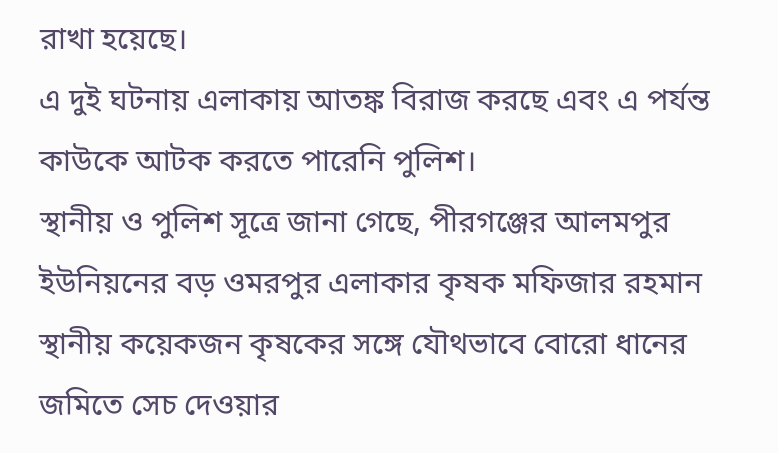রাখা হয়েছে।
এ দুই ঘটনায় এলাকায় আতঙ্ক বিরাজ করছে এবং এ পর্যন্ত কাউকে আটক করতে পারেনি পুলিশ।
স্থানীয় ও পুলিশ সূত্রে জানা গেছে, পীরগঞ্জের আলমপুর ইউনিয়নের বড় ওমরপুর এলাকার কৃষক মফিজার রহমান স্থানীয় কয়েকজন কৃষকের সঙ্গে যৌথভাবে বোরো ধানের জমিতে সেচ দেওয়ার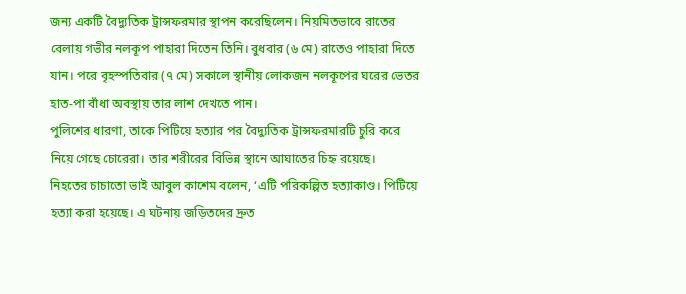জন্য একটি বৈদ্যুতিক ট্রান্সফরমার স্থাপন করেছিলেন। নিয়মিতভাবে রাতের বেলায় গভীর নলকূপ পাহারা দিতেন তিনি। বুধবার (৬ মে) রাতেও পাহারা দিতে যান। পরে বৃহস্পতিবার (৭ মে) সকালে স্থানীয় লোকজন নলকূপের ঘরের ভেতর হাত-পা বাঁধা অবস্থায় তার লাশ দেখতে পান।
পুলিশের ধারণা, তাকে পিটিয়ে হত্যার পর বৈদ্যুতিক ট্রান্সফরমারটি চুরি করে নিয়ে গেছে চোরেরা। তার শরীরের বিভিন্ন স্থানে আঘাতের চিহ্ন রয়েছে।
নিহতের চাচাতো ভাই আবুল কাশেম বলেন, ‘এটি পরিকল্পিত হত্যাকাণ্ড। পিটিয়ে হত্যা করা হয়েছে। এ ঘটনায় জড়িতদের দ্রুত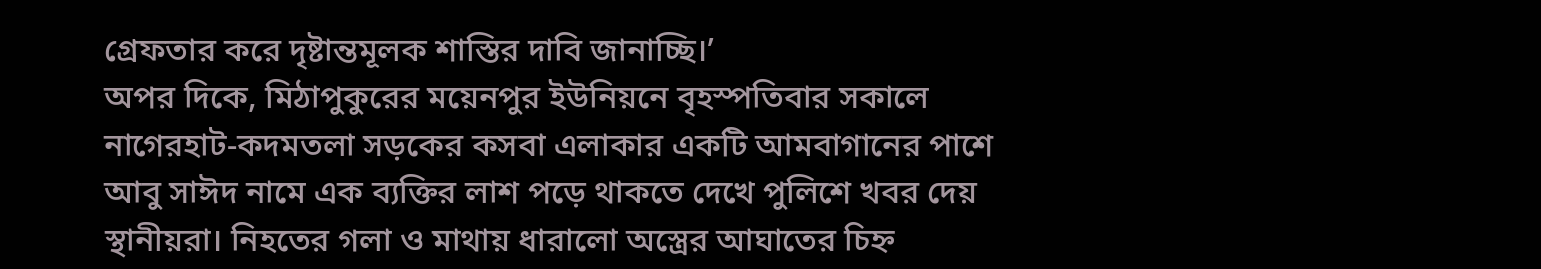গ্রেফতার করে দৃষ্টান্তমূলক শাস্তির দাবি জানাচ্ছি।’
অপর দিকে, মিঠাপুকুরের ময়েনপুর ইউনিয়নে বৃহস্পতিবার সকালে নাগেরহাট-কদমতলা সড়কের কসবা এলাকার একটি আমবাগানের পাশে আবু সাঈদ নামে এক ব্যক্তির লাশ পড়ে থাকতে দেখে পুলিশে খবর দেয় স্থানীয়রা। নিহতের গলা ও মাথায় ধারালো অস্ত্রের আঘাতের চিহ্ন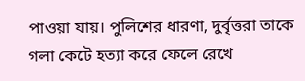পাওয়া যায়। পুলিশের ধারণা, দুর্বৃত্তরা তাকে গলা কেটে হত্যা করে ফেলে রেখে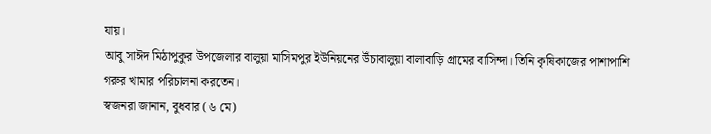যায়।
আবু সাঈদ মিঠাপুকুর উপজেলার বালুয়া মাসিমপুর ইউনিয়নের উঁচাবালুয়া বালাবাড়ি গ্রামের বাসিন্দা। তিনি কৃষিকাজের পাশাপাশি গরুর খামার পরিচালনা করতেন।
স্বজনরা জানান, বুধবার (৬ মে)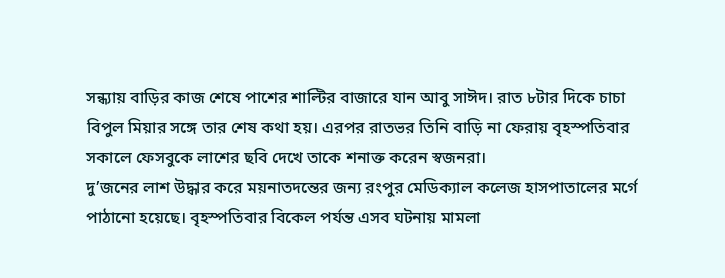সন্ধ্যায় বাড়ির কাজ শেষে পাশের শাল্টির বাজারে যান আবু সাঈদ। রাত ৮টার দিকে চাচা বিপুল মিয়ার সঙ্গে তার শেষ কথা হয়। এরপর রাতভর তিনি বাড়ি না ফেরায় বৃহস্পতিবার সকালে ফেসবুকে লাশের ছবি দেখে তাকে শনাক্ত করেন স্বজনরা।
দু’জনের লাশ উদ্ধার করে ময়নাতদন্তের জন্য রংপুর মেডিক্যাল কলেজ হাসপাতালের মর্গে পাঠানো হয়েছে। বৃহস্পতিবার বিকেল পর্যন্ত এসব ঘটনায় মামলা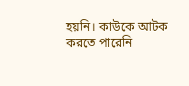হয়নি। কাউকে আটক করতে পারেনি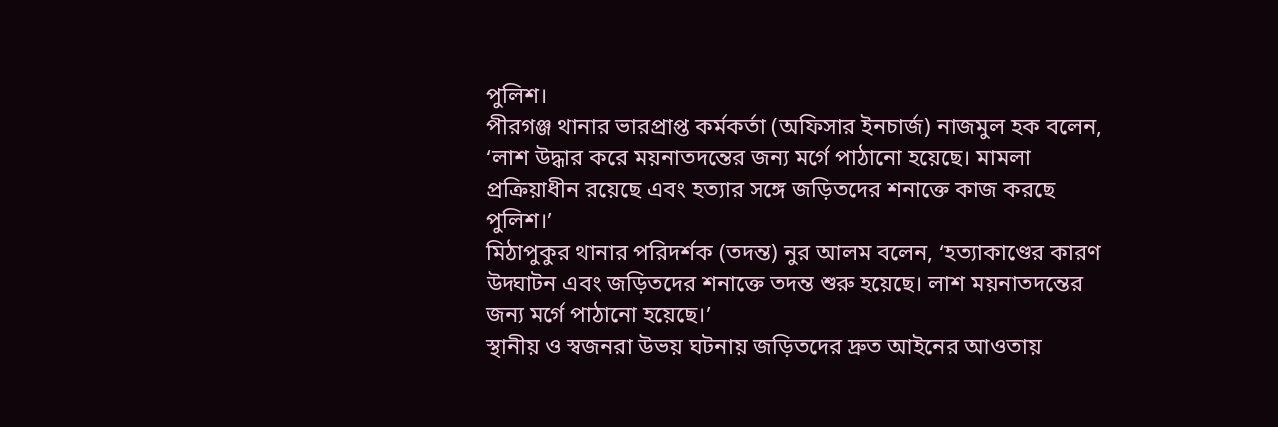পুলিশ।
পীরগঞ্জ থানার ভারপ্রাপ্ত কর্মকর্তা (অফিসার ইনচার্জ) নাজমুল হক বলেন, ‘লাশ উদ্ধার করে ময়নাতদন্তের জন্য মর্গে পাঠানো হয়েছে। মামলা প্রক্রিয়াধীন রয়েছে এবং হত্যার সঙ্গে জড়িতদের শনাক্তে কাজ করছে পুলিশ।’
মিঠাপুকুর থানার পরিদর্শক (তদন্ত) নুর আলম বলেন, ‘হত্যাকাণ্ডের কারণ উদ্ঘাটন এবং জড়িতদের শনাক্তে তদন্ত শুরু হয়েছে। লাশ ময়নাতদন্তের জন্য মর্গে পাঠানো হয়েছে।’
স্থানীয় ও স্বজনরা উভয় ঘটনায় জড়িতদের দ্রুত আইনের আওতায়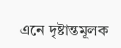এনে দৃষ্টান্তমূলক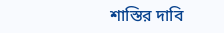শাস্তির দাবি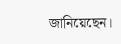জানিয়েছেন।